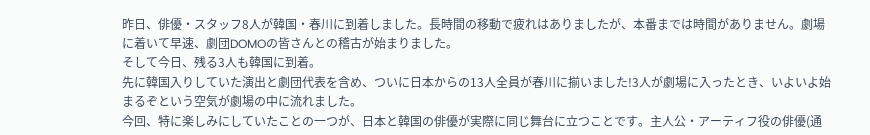昨日、俳優・スタッフ8人が韓国・春川に到着しました。長時間の移動で疲れはありましたが、本番までは時間がありません。劇場に着いて早速、劇団DOMOの皆さんとの稽古が始まりました。
そして今日、残る3人も韓国に到着。
先に韓国入りしていた演出と劇団代表を含め、ついに日本からの13人全員が春川に揃いました!3人が劇場に入ったとき、いよいよ始まるぞという空気が劇場の中に流れました。
今回、特に楽しみにしていたことの一つが、日本と韓国の俳優が実際に同じ舞台に立つことです。主人公・アーティフ役の俳優(通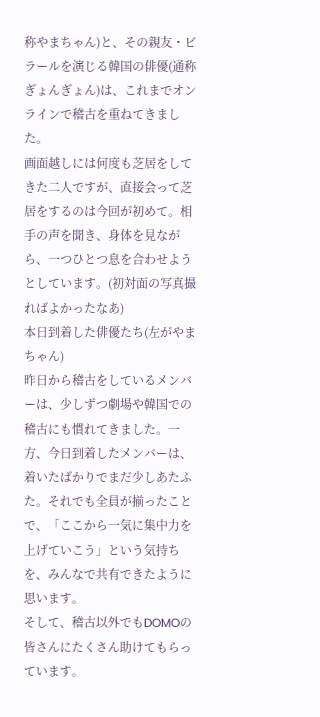称やまちゃん)と、その親友・ビラールを演じる韓国の俳優(通称ぎょんぎょん)は、これまでオンラインで稽古を重ねてきました。
画面越しには何度も芝居をしてきた二人ですが、直接会って芝居をするのは今回が初めて。相手の声を聞き、身体を見ながら、一つひとつ息を合わせようとしています。(初対面の写真撮ればよかったなあ)
本日到着した俳優たち(左がやまちゃん)
昨日から稽古をしているメンバーは、少しずつ劇場や韓国での稽古にも慣れてきました。一方、今日到着したメンバーは、着いたばかりでまだ少しあたふた。それでも全員が揃ったことで、「ここから一気に集中力を上げていこう」という気持ちを、みんなで共有できたように思います。
そして、稽古以外でもDOMOの皆さんにたくさん助けてもらっています。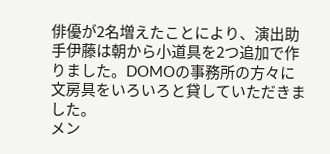俳優が2名増えたことにより、演出助手伊藤は朝から小道具を2つ追加で作りました。DOMOの事務所の方々に文房具をいろいろと貸していただきました。
メン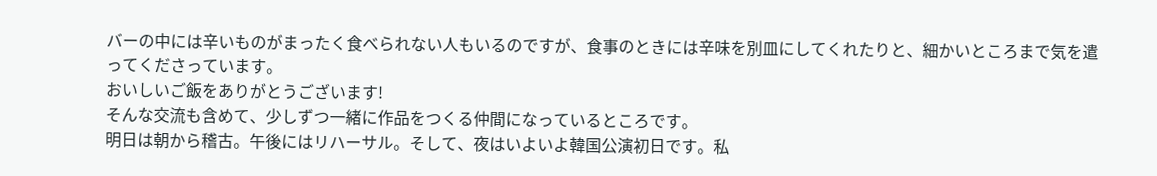バーの中には辛いものがまったく食べられない人もいるのですが、食事のときには辛味を別皿にしてくれたりと、細かいところまで気を遣ってくださっています。
おいしいご飯をありがとうございます!
そんな交流も含めて、少しずつ一緒に作品をつくる仲間になっているところです。
明日は朝から稽古。午後にはリハーサル。そして、夜はいよいよ韓国公演初日です。私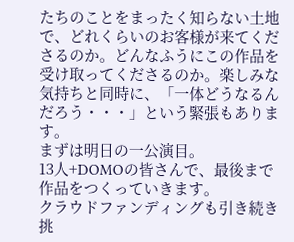たちのことをまったく知らない土地で、どれくらいのお客様が来てくださるのか。どんなふうにこの作品を受け取ってくださるのか。楽しみな気持ちと同時に、「一体どうなるんだろう・・・」という緊張もあります。
まずは明日の一公演目。
13人+DOMOの皆さんで、最後まで作品をつくっていきます。
クラウドファンディングも引き続き挑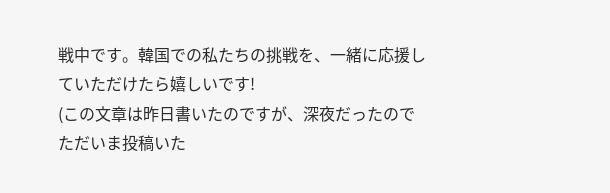戦中です。韓国での私たちの挑戦を、一緒に応援していただけたら嬉しいです!
(この文章は昨日書いたのですが、深夜だったのでただいま投稿いた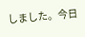しました。今日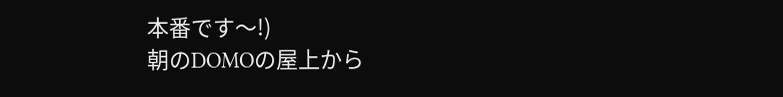本番です〜!)
朝のDOMOの屋上から